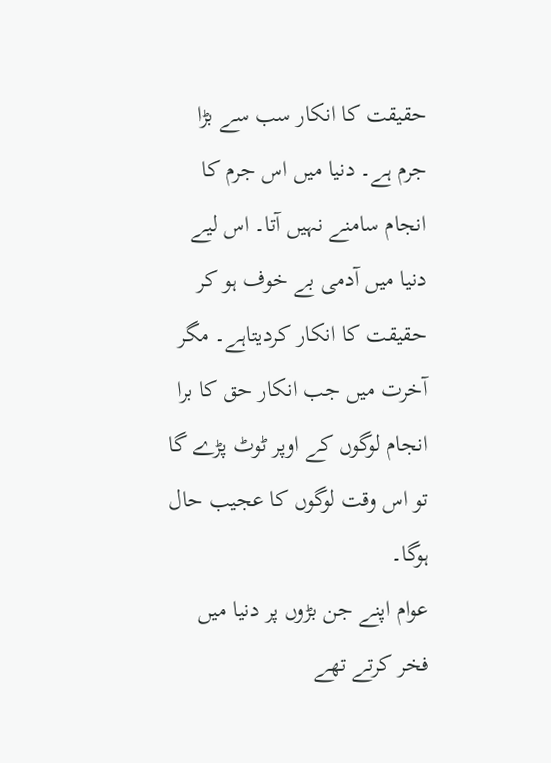حقیقت کا انکار سب سے بڑا جرم ہے۔ دنیا میں اس جرم کا انجام سامنے نہیں آتا۔ اس ليے دنیا میں آدمی بے خوف ہو کر حقیقت کا انکار کردیتاہے۔ مگر آخرت میں جب انکار حق کا برا انجام لوگوں کے اوپر ٹوٹ پڑے گا تو اس وقت لوگوں کا عجیب حال ہوگا۔
عوام اپنے جن بڑوں پر دنیا میں فخر کرتے تھے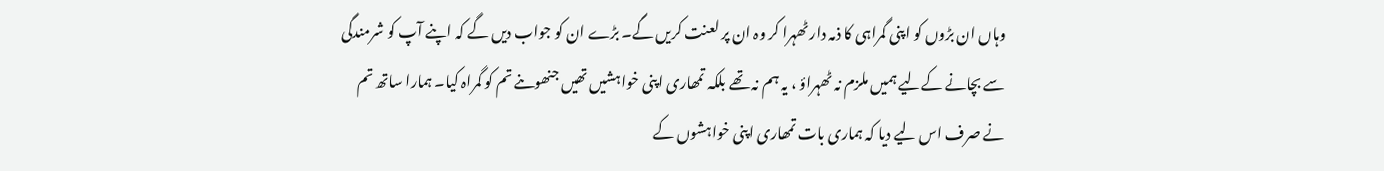وہاں ان بڑوں کو اپنی گمراہی کا ذمہ دار ٹھہرا کر وہ ان پر لعنت کریں گے۔ بڑے ان کو جواب دیں گے کہ اپنے آپ کو شرمندگی سے بچانے کےلیے ہمیں ملزم نہ ٹھہراؤ ، یہ ہم نہ تھے بلکہ تمھاری اپنی خواہشیں تھیں جنھوںنے تم کو گمراہ کیا۔ ہمارا ساتھ تم نے صرف اس ليے دیا کہ ہماری بات تمھاری اپنی خواہشوں کے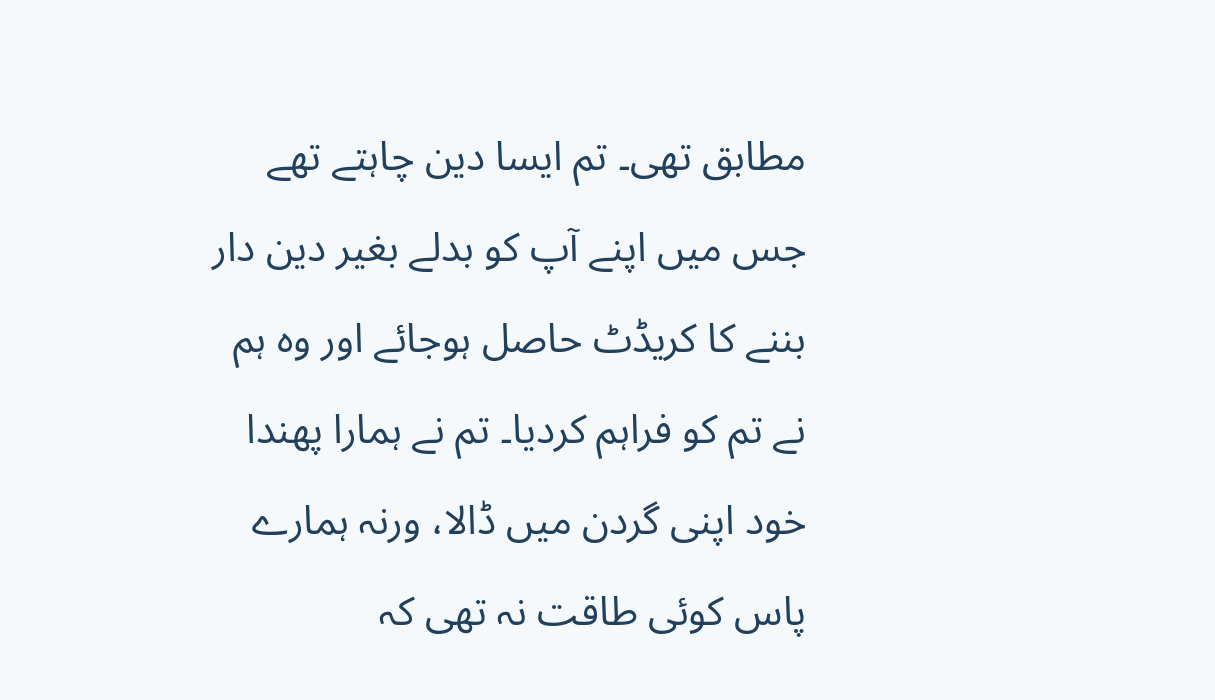مطابق تھی۔ تم ایسا دین چاہتے تھے جس میں اپنے آپ کو بدلے بغیر دین دار بننے کا کریڈٹ حاصل ہوجائے اور وہ ہم نے تم کو فراہم کردیا۔ تم نے ہمارا پھندا خود اپنی گردن میں ڈالا، ورنہ ہمارے پاس کوئی طاقت نہ تھی کہ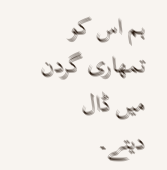ہم اس کو تمھاری گردن میں ڈال دیتے۔